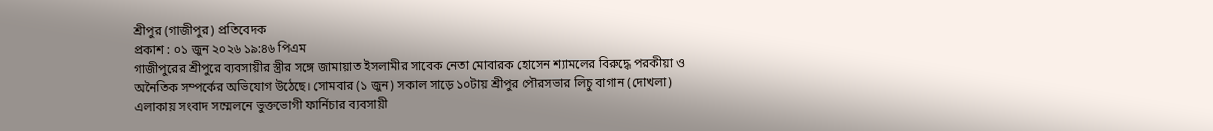শ্রীপুর (গাজীপুর) প্রতিবেদক
প্রকাশ : ০১ জুন ২০২৬ ১৯:৪৬ পিএম
গাজীপুরের শ্রীপুরে ব্যবসায়ীর স্ত্রীর সঙ্গে জামায়াত ইসলামীর সাবেক নেতা মোবারক হোসেন শ্যামলের বিরুদ্ধে পরকীয়া ও অনৈতিক সম্পর্কের অভিযোগ উঠেছে। সোমবার (১ জুন) সকাল সাড়ে ১০টায় শ্রীপুর পৌরসভার লিচু বাগান (দোখলা) এলাকায় সংবাদ সম্মেলনে ভুক্তভোগী ফার্নিচার ব্যবসায়ী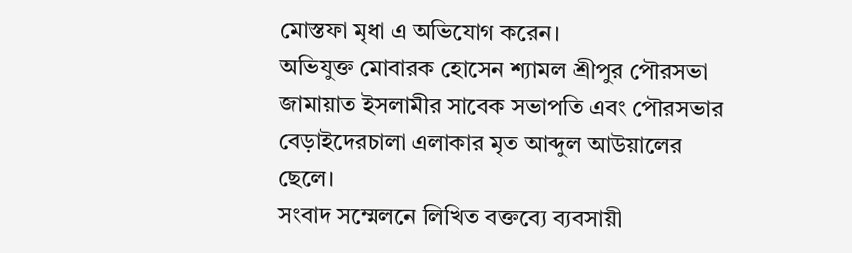মোস্তফা মৃধা এ অভিযোগ করেন।
অভিযুক্ত মোবারক হোসেন শ্যামল শ্রীপুর পৌরসভা জামায়াত ইসলামীর সাবেক সভাপতি এবং পৌরসভার বেড়াইদেরচালা এলাকার মৃত আব্দুল আউয়ালের ছেলে।
সংবাদ সম্মেলনে লিখিত বক্তব্যে ব্যবসায়ী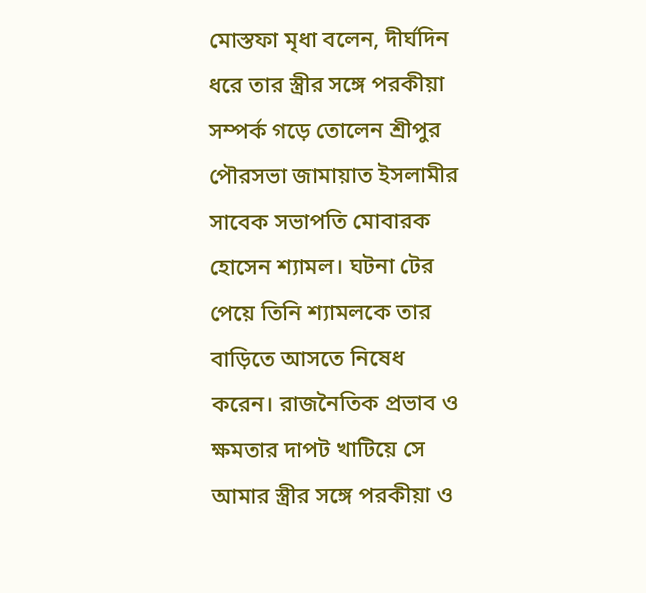মোস্তফা মৃধা বলেন, দীর্ঘদিন ধরে তার স্ত্রীর সঙ্গে পরকীয়া সম্পর্ক গড়ে তোলেন শ্রীপুর পৌরসভা জামায়াত ইসলামীর সাবেক সভাপতি মোবারক হোসেন শ্যামল। ঘটনা টের পেয়ে তিনি শ্যামলকে তার বাড়িতে আসতে নিষেধ করেন। রাজনৈতিক প্রভাব ও ক্ষমতার দাপট খাটিয়ে সে আমার স্ত্রীর সঙ্গে পরকীয়া ও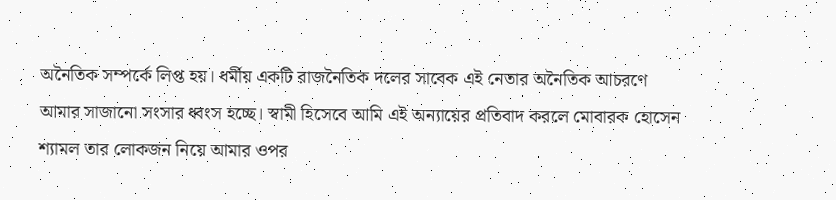অনৈতিক সম্পর্কে লিপ্ত হয়। ধর্মীয় একটি রাজনৈতিক দলের সাবেক এই নেতার অনৈতিক আচরণে আমার সাজানো সংসার ধ্বংস হচ্ছে। স্বামী হিসেবে আমি এই অন্যায়ের প্রতিবাদ করলে মোবারক হোসেন শ্যামল তার লোকজন নিয়ে আমার ওপর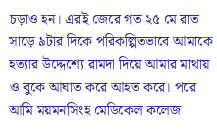চড়াও হন। এরই জেরে গত ২৫ মে রাত সাড়ে ৯টার দিকে পরিকল্পিতভাবে আমাকে হত্যার উদ্দেশ্যে রামদা দিয়ে আমার মাথায় ও বুকে আঘাত করে আহত করে। পরে আমি ময়মনসিংহ মেডিকেল কলেজ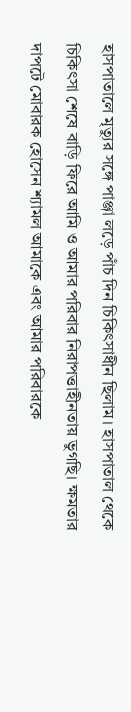হাসপাতালে মৃত্যুর সঙ্গে পাঞ্জা লড়ে পাঁচ দিন চিকিৎসাধীন ছিলাম। হাসপাতাল থেকে চিকিৎসা শেষে বাড়ি ফিরে আমি ও আমার পরিবার নিরাপত্তাহীনতায় ভুগছি। ক্ষমতার দাপটে মোবারক হোসেন শ্যামল আমাকে এবং আমার পরিবারকে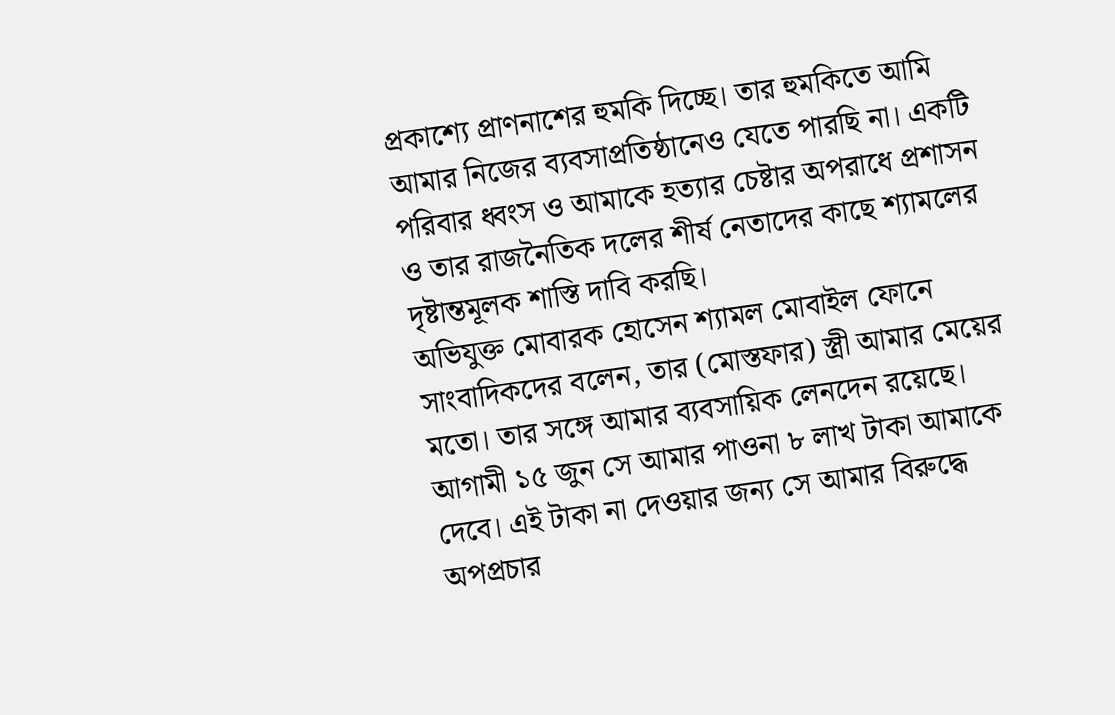প্রকাশ্যে প্রাণনাশের হুমকি দিচ্ছে। তার হুমকিতে আমি আমার নিজের ব্যবসাপ্রতিষ্ঠানেও যেতে পারছি না। একটি পরিবার ধ্বংস ও আমাকে হত্যার চেষ্টার অপরাধে প্রশাসন ও তার রাজনৈতিক দলের শীর্ষ নেতাদের কাছে শ্যামলের দৃষ্টান্তমূলক শাস্তি দাবি করছি।
অভিযুক্ত মোবারক হোসেন শ্যামল মোবাইল ফোনে সাংবাদিকদের বলেন, তার (মোস্তফার) স্ত্রী আমার মেয়ের মতো। তার সঙ্গে আমার ব্যবসায়িক লেনদেন রয়েছে। আগামী ১৫ জুন সে আমার পাওনা ৮ লাখ টাকা আমাকে দেবে। এই টাকা না দেওয়ার জন্য সে আমার বিরুদ্ধে অপপ্রচার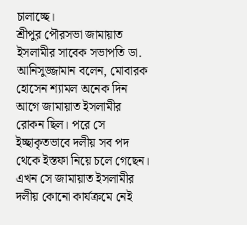চালাচ্ছে।
শ্রীপুর পৌরসভা জামায়াত ইসলামীর সাবেক সভাপতি ডা. আনিসুজ্জামান বলেন, মোবারক হোসেন শ্যামল অনেক দিন আগে জামায়াত ইসলামীর রোকন ছিল। পরে সে ইচ্ছাকৃতভাবে দলীয় সব পদ থেকে ইস্তফা নিয়ে চলে গেছেন। এখন সে জামায়াত ইসলামীর দলীয় কোনো কার্যক্রমে নেই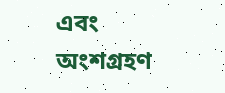এবং অংশগ্রহণ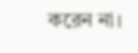করেন না।